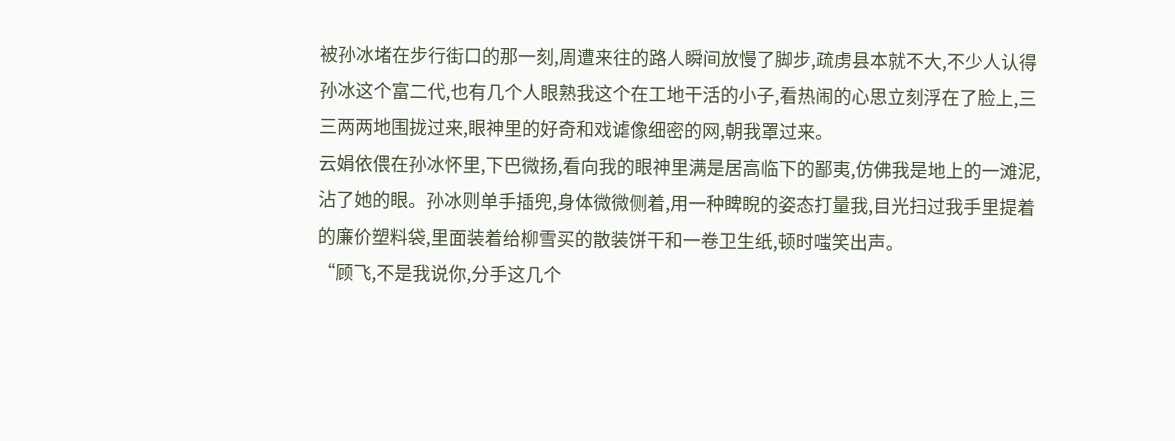被孙冰堵在步行街口的那一刻,周遭来往的路人瞬间放慢了脚步,疏虏县本就不大,不少人认得孙冰这个富二代,也有几个人眼熟我这个在工地干活的小子,看热闹的心思立刻浮在了脸上,三三两两地围拢过来,眼神里的好奇和戏谑像细密的网,朝我罩过来。
云娟依偎在孙冰怀里,下巴微扬,看向我的眼神里满是居高临下的鄙夷,仿佛我是地上的一滩泥,沾了她的眼。孙冰则单手插兜,身体微微侧着,用一种睥睨的姿态打量我,目光扫过我手里提着的廉价塑料袋,里面装着给柳雪买的散装饼干和一卷卫生纸,顿时嗤笑出声。
“顾飞,不是我说你,分手这几个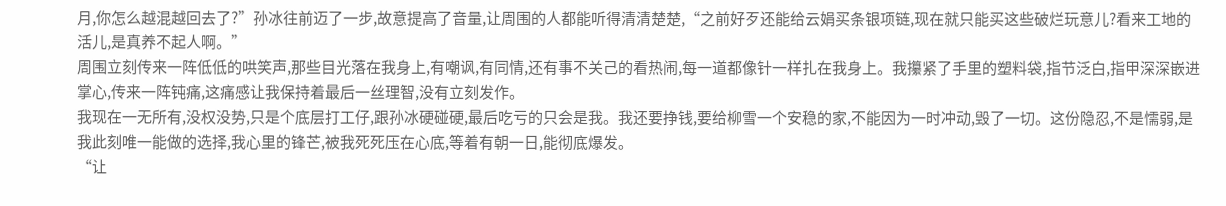月,你怎么越混越回去了?”孙冰往前迈了一步,故意提高了音量,让周围的人都能听得清清楚楚,“之前好歹还能给云娟买条银项链,现在就只能买这些破烂玩意儿?看来工地的活儿,是真养不起人啊。”
周围立刻传来一阵低低的哄笑声,那些目光落在我身上,有嘲讽,有同情,还有事不关己的看热闹,每一道都像针一样扎在我身上。我攥紧了手里的塑料袋,指节泛白,指甲深深嵌进掌心,传来一阵钝痛,这痛感让我保持着最后一丝理智,没有立刻发作。
我现在一无所有,没权没势,只是个底层打工仔,跟孙冰硬碰硬,最后吃亏的只会是我。我还要挣钱,要给柳雪一个安稳的家,不能因为一时冲动,毁了一切。这份隐忍,不是懦弱,是我此刻唯一能做的选择,我心里的锋芒,被我死死压在心底,等着有朝一日,能彻底爆发。
“让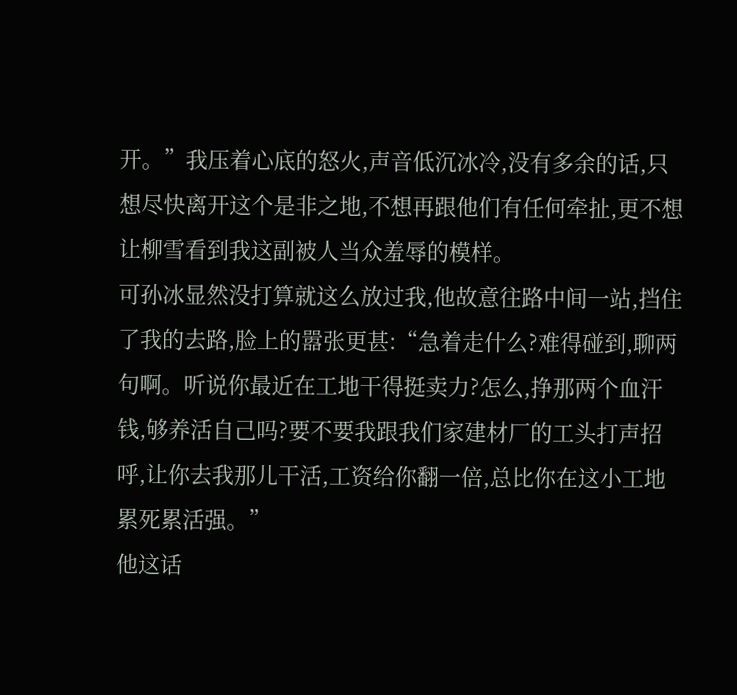开。”我压着心底的怒火,声音低沉冰冷,没有多余的话,只想尽快离开这个是非之地,不想再跟他们有任何牵扯,更不想让柳雪看到我这副被人当众羞辱的模样。
可孙冰显然没打算就这么放过我,他故意往路中间一站,挡住了我的去路,脸上的嚣张更甚:“急着走什么?难得碰到,聊两句啊。听说你最近在工地干得挺卖力?怎么,挣那两个血汗钱,够养活自己吗?要不要我跟我们家建材厂的工头打声招呼,让你去我那儿干活,工资给你翻一倍,总比你在这小工地累死累活强。”
他这话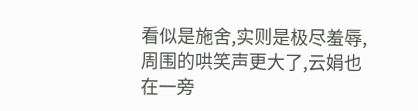看似是施舍,实则是极尽羞辱,周围的哄笑声更大了,云娟也在一旁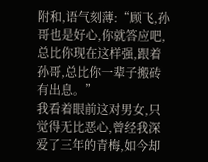附和,语气刻薄:“顾飞,孙哥也是好心,你就答应吧,总比你现在这样强,跟着孙哥,总比你一辈子搬砖有出息。”
我看着眼前这对男女,只觉得无比恶心,曾经我深爱了三年的青梅,如今却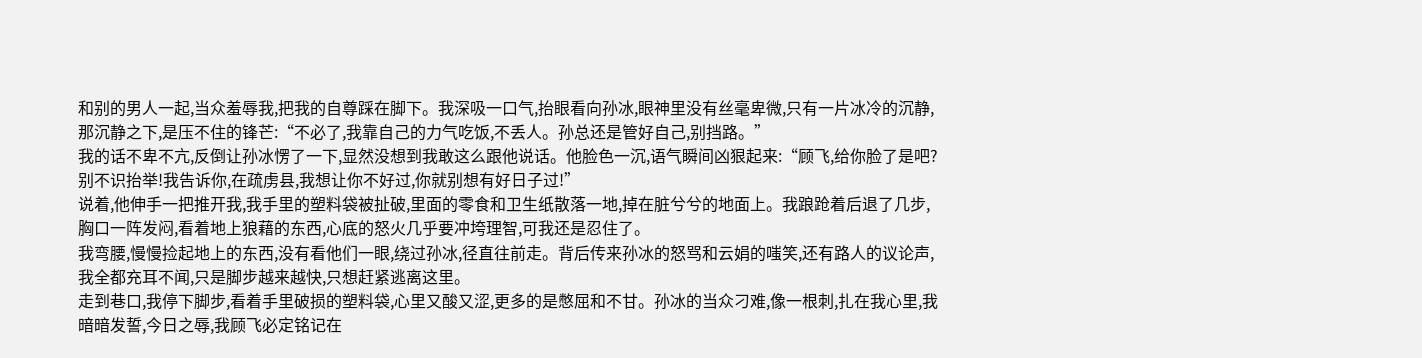和别的男人一起,当众羞辱我,把我的自尊踩在脚下。我深吸一口气,抬眼看向孙冰,眼神里没有丝毫卑微,只有一片冰冷的沉静,那沉静之下,是压不住的锋芒:“不必了,我靠自己的力气吃饭,不丢人。孙总还是管好自己,别挡路。”
我的话不卑不亢,反倒让孙冰愣了一下,显然没想到我敢这么跟他说话。他脸色一沉,语气瞬间凶狠起来:“顾飞,给你脸了是吧?别不识抬举!我告诉你,在疏虏县,我想让你不好过,你就别想有好日子过!”
说着,他伸手一把推开我,我手里的塑料袋被扯破,里面的零食和卫生纸散落一地,掉在脏兮兮的地面上。我踉跄着后退了几步,胸口一阵发闷,看着地上狼藉的东西,心底的怒火几乎要冲垮理智,可我还是忍住了。
我弯腰,慢慢捡起地上的东西,没有看他们一眼,绕过孙冰,径直往前走。背后传来孙冰的怒骂和云娟的嗤笑,还有路人的议论声,我全都充耳不闻,只是脚步越来越快,只想赶紧逃离这里。
走到巷口,我停下脚步,看着手里破损的塑料袋,心里又酸又涩,更多的是憋屈和不甘。孙冰的当众刁难,像一根刺,扎在我心里,我暗暗发誓,今日之辱,我顾飞必定铭记在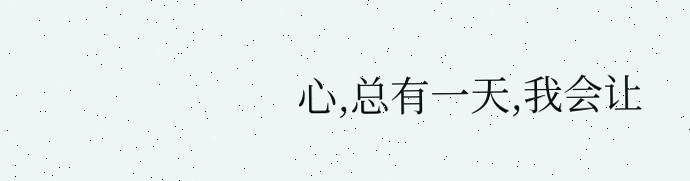心,总有一天,我会让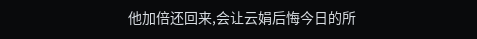他加倍还回来,会让云娟后悔今日的所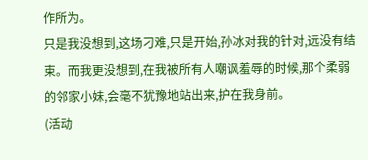作所为。
只是我没想到,这场刁难,只是开始,孙冰对我的针对,远没有结束。而我更没想到,在我被所有人嘲讽羞辱的时候,那个柔弱的邻家小妹,会毫不犹豫地站出来,护在我身前。
(活动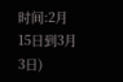时间:2月15日到3月3日)